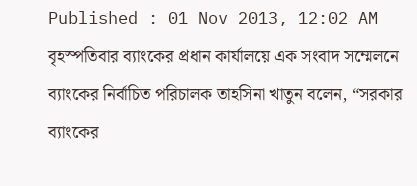Published : 01 Nov 2013, 12:02 AM
বৃহস্পতিবার ব্যাংকের প্রধান কার্যালয়ে এক সংবাদ সম্মেলনে ব্যাংকের নির্বাচিত পরিচালক তাহসিনা খাতুন বলেন, “সরকার ব্যাংকের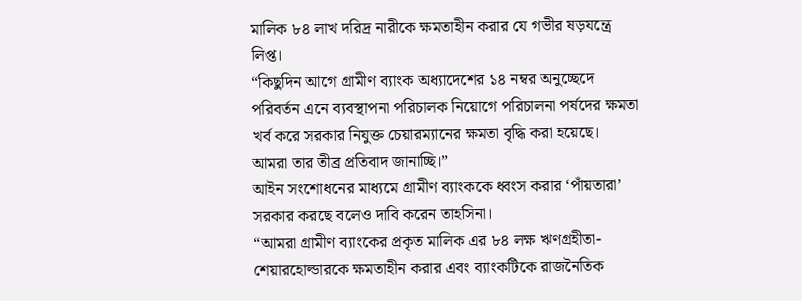মালিক ৮৪ লাখ দরিদ্র নারীকে ক্ষমতাহীন করার যে গভীর ষড়যন্ত্রে লিপ্ত।
“কিছুদিন আগে গ্রামীণ ব্যাংক অধ্যাদেশের ১৪ নম্বর অনুচ্ছেদে পরিবর্তন এনে ব্যবস্থাপনা পরিচালক নিয়োগে পরিচালনা পর্ষদের ক্ষমতা খর্ব করে সরকার নিযুক্ত চেয়ারম্যানের ক্ষমতা বৃদ্ধি করা হয়েছে।
আমরা তার তীব্র প্রতিবাদ জানাচ্ছি।”
আইন সংশোধনের মাধ্যমে গ্রামীণ ব্যাংককে ধ্বংস করার ‘পাঁয়তারা’ সরকার করছে বলেও দাবি করেন তাহসিনা।
“আমরা গ্রামীণ ব্যাংকের প্রকৃত মালিক এর ৮৪ লক্ষ ঋণগ্রহীতা-শেয়ারহোল্ডারকে ক্ষমতাহীন করার এবং ব্যাংকটিকে রাজনৈতিক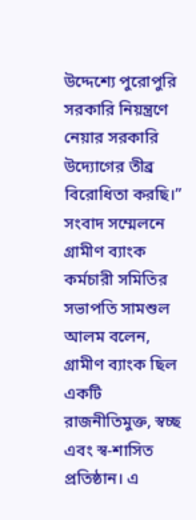উদ্দেশ্যে পুরোপুরি সরকারি নিয়ন্ত্রণে নেয়ার সরকারি উদ্যোগের তীব্র বিরোধিতা করছি।”
সংবাদ সম্মেলনে গ্রামীণ ব্যাংক কর্মচারী সমিতির সভাপতি সামশুল আলম বলেন, গ্রামীণ ব্যাংক ছিল একটি রাজনীতিমুক্ত, স্বচ্ছ এবং স্ব-শাসিত প্রতিষ্ঠান। এ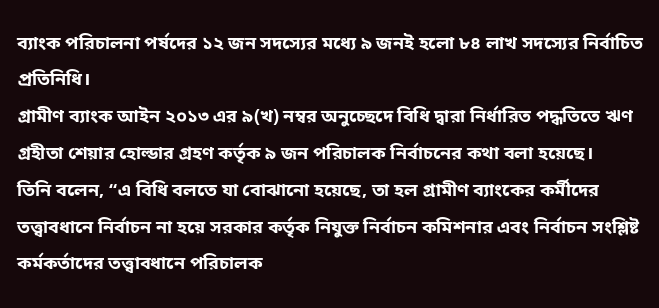ব্যাংক পরিচালনা পর্ষদের ১২ জন সদস্যের মধ্যে ৯ জনই হলো ৮৪ লাখ সদস্যের নির্বাচিত প্রতিনিধি।
গ্রামীণ ব্যাংক আইন ২০১৩ এর ৯(খ) নম্বর অনুচ্ছেদে বিধি দ্বারা নির্ধারিত পদ্ধতিতে ঋণ গ্রহীতা শেয়ার হোল্ডার গ্রহণ কর্তৃক ৯ জন পরিচালক নির্বাচনের কথা বলা হয়েছে।
তিনি বলেন, “এ বিধি বলতে যা বোঝানো হয়েছে, তা হল গ্রামীণ ব্যাংকের কর্মীদের তত্ত্বাবধানে নির্বাচন না হয়ে সরকার কর্তৃক নিযুক্ত নির্বাচন কমিশনার এবং নির্বাচন সংশ্লিষ্ট কর্মকর্তাদের তত্ত্বাবধানে পরিচালক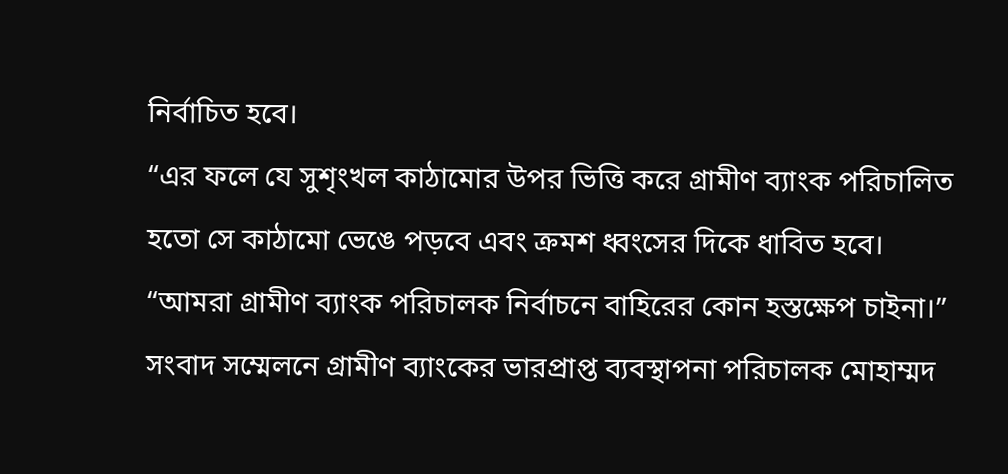নির্বাচিত হবে।
“এর ফলে যে সুশৃংখল কাঠামোর উপর ভিত্তি করে গ্রামীণ ব্যাংক পরিচালিত হতো সে কাঠামো ভেঙে পড়বে এবং ক্রমশ ধ্বংসের দিকে ধাবিত হবে।
“আমরা গ্রামীণ ব্যাংক পরিচালক নির্বাচনে বাহিরের কোন হস্তক্ষেপ চাইনা।”
সংবাদ সম্মেলনে গ্রামীণ ব্যাংকের ভারপ্রাপ্ত ব্যবস্থাপনা পরিচালক মোহাম্মদ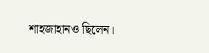শাহজাহানও ছিলেন।